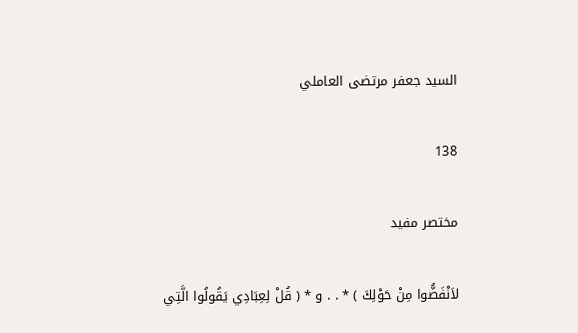السيد جعفر مرتضى العاملي

138

مختصر مفيد

لاَنْفَضُّوا مِنْ حَوْلِكَ ) * . . و * ( قُلْ لِعِبَادِي يَقُولُوا الَّتِي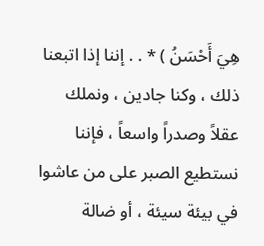هِيَ أَحْسَنُ ) * . . إننا إذا اتبعنا ذلك ، وكنا جادين ، ونملك عقلاً وصدراً واسعاً ، فإننا نستطيع الصبر على من عاشوا في بيئة سيئة ، أو ضالة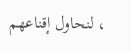، لنحاول إقناعهم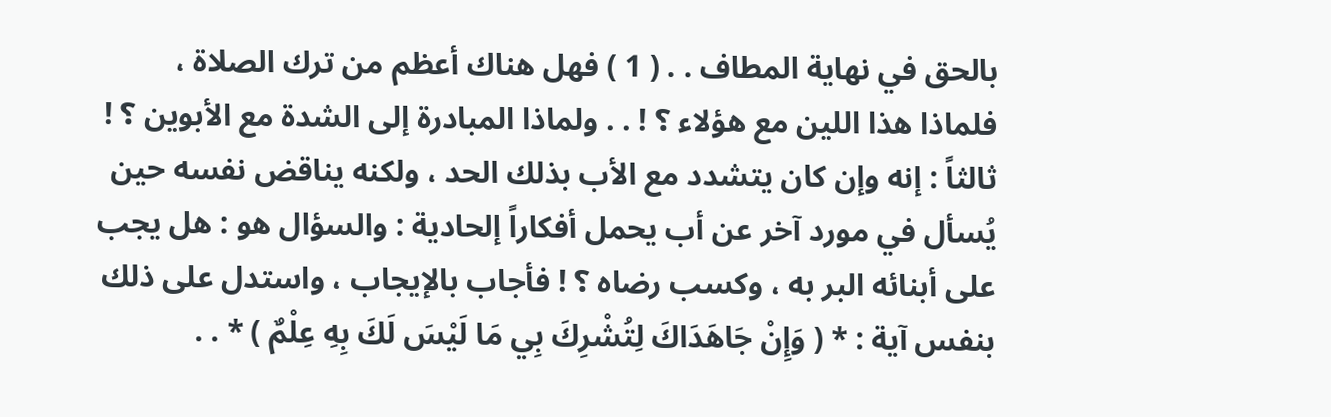بالحق في نهاية المطاف . . ( 1 ) فهل هناك أعظم من ترك الصلاة ، فلماذا هذا اللين مع هؤلاء ؟ ! . . ولماذا المبادرة إلى الشدة مع الأبوين ؟ ! ثالثاً : إنه وإن كان يتشدد مع الأب بذلك الحد ، ولكنه يناقض نفسه حين يُسأل في مورد آخر عن أب يحمل أفكاراً إلحادية : والسؤال هو : هل يجب على أبنائه البر به ، وكسب رضاه ؟ ! فأجاب بالإيجاب ، واستدل على ذلك بنفس آية : * ( وَإِنْ جَاهَدَاكَ لِتُشْرِكَ بِي مَا لَيْسَ لَكَ بِهِ عِلْمٌ ) * . .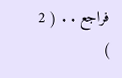فراجع . . ( 2 )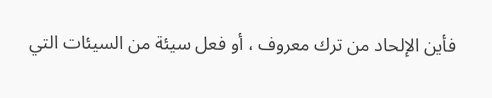فأين الإلحاد من ترك معروف ، أو فعل سيئة من السيئات التي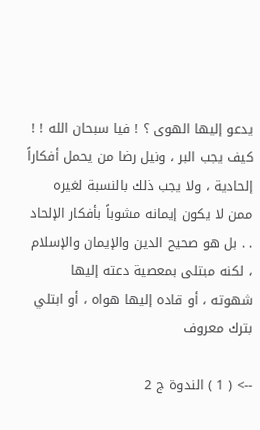يدعو إليها الهوى ؟ ! فيا سبحان الله ! ! كيف يجب البر ، ونيل رضا من يحمل أفكاراً إلحادية ، ولا يجب ذلك بالنسبة لغيره ممن لا يكون إيمانه مشوباً بأفكار الإلحاد . . بل هو صحيح الدين والإيمان والإسلام ، لكنه مبتلى بمعصية دعته إليها شهوته ، أو قاده إليها هواه ، أو ابتلي بترك معروف

--> ( 1 ) الندوة ج 2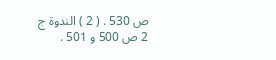ص 530 . ( 2 ) الندوة ج 2 ص 500 و 501 .